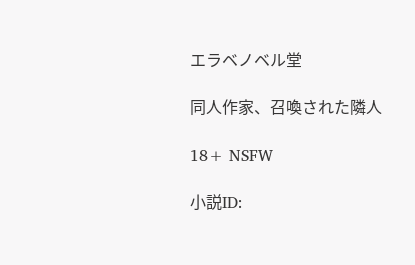エラベノベル堂

同人作家、召喚された隣人

18+ NSFW

小説ID: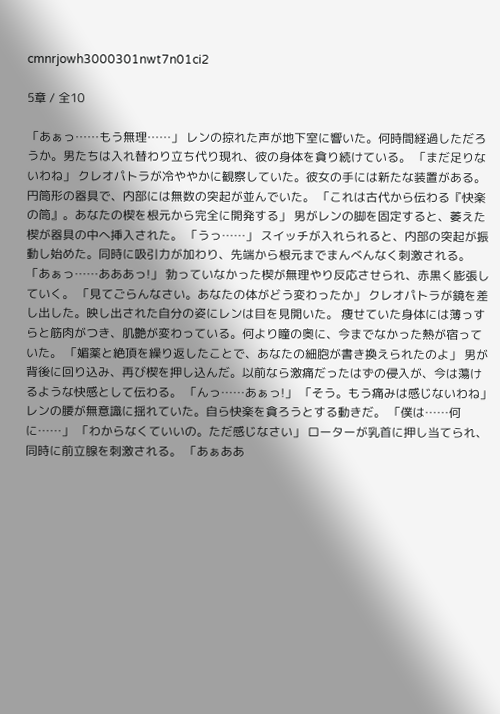cmnrjowh3000301nwt7n01ci2

5章 / 全10

「あぁっ……もう無理……」 レンの掠れた声が地下室に響いた。何時間経過しただろうか。男たちは入れ替わり立ち代り現れ、彼の身体を貪り続けている。 「まだ足りないわね」 クレオパトラが冷ややかに観察していた。彼女の手には新たな装置がある。円筒形の器具で、内部には無数の突起が並んでいた。 「これは古代から伝わる『快楽の筒』。あなたの楔を根元から完全に開発する」 男がレンの脚を固定すると、萎えた楔が器具の中へ挿入された。 「うっ……」 スイッチが入れられると、内部の突起が振動し始めた。同時に吸引力が加わり、先端から根元までまんべんなく刺激される。 「あぁっ……あああっ!」 勃っていなかった楔が無理やり反応させられ、赤黒く膨張していく。 「見てごらんなさい。あなたの体がどう変わったか」 クレオパトラが鏡を差し出した。映し出された自分の姿にレンは目を見開いた。 痩せていた身体には薄っすらと筋肉がつき、肌艶が変わっている。何より瞳の奥に、今までなかった熱が宿っていた。 「媚薬と絶頂を繰り返したことで、あなたの細胞が書き換えられたのよ」 男が背後に回り込み、再び楔を押し込んだ。以前なら激痛だったはずの侵入が、今は蕩けるような快感として伝わる。 「んっ……あぁっ!」 「そう。もう痛みは感じないわね」 レンの腰が無意識に揺れていた。自ら快楽を貪ろうとする動きだ。 「僕は……何に……」 「わからなくていいの。ただ感じなさい」 ローターが乳首に押し当てられ、同時に前立腺を刺激される。 「あぁああ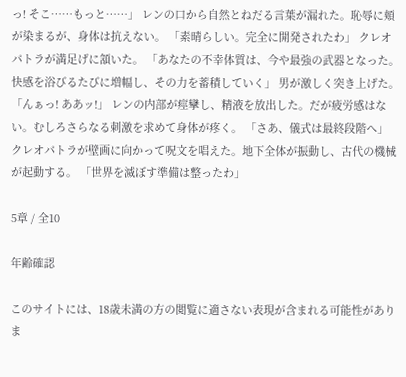っ! そこ……もっと……」 レンの口から自然とねだる言葉が漏れた。恥辱に頬が染まるが、身体は抗えない。 「素晴らしい。完全に開発されたわ」 クレオパトラが満足げに頷いた。 「あなたの不幸体質は、今や最強の武器となった。快感を浴びるたびに増幅し、その力を蓄積していく」 男が激しく突き上げた。 「んぁっ! ああッ!」 レンの内部が痙攣し、精液を放出した。だが疲労感はない。むしろさらなる刺激を求めて身体が疼く。 「さあ、儀式は最終段階へ」 クレオパトラが壁画に向かって呪文を唱えた。地下全体が振動し、古代の機械が起動する。 「世界を滅ぼす準備は整ったわ」

5章 / 全10

年齢確認

このサイトには、18歳未満の方の閲覧に適さない表現が含まれる可能性がありま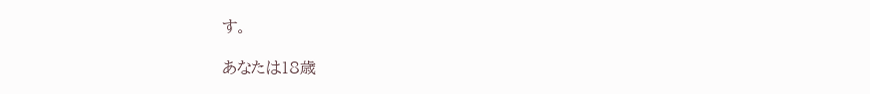す。

あなたは18歳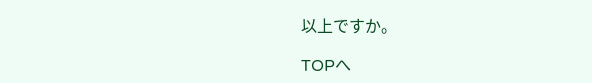以上ですか。

TOPへ